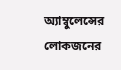অ্যাম্বুলেন্সের লোকজনের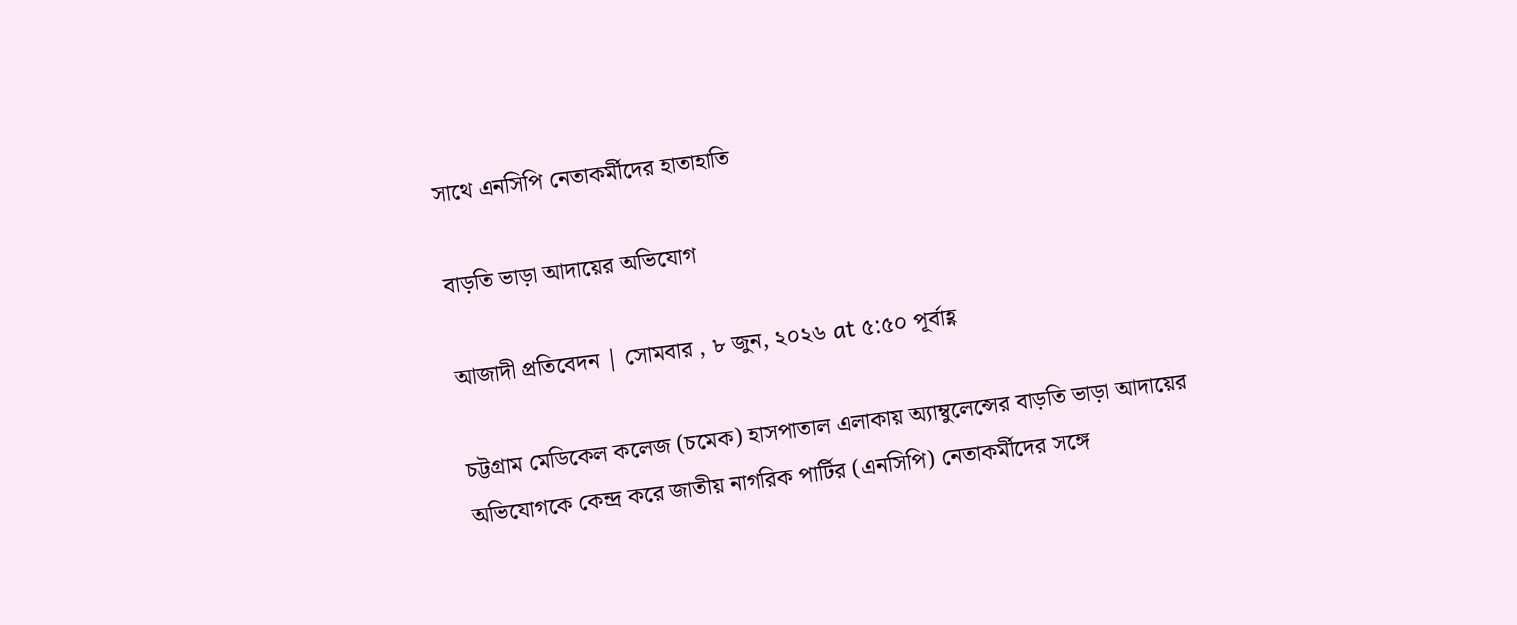সাথে এনসিপি নেতাকর্মীদের হাতাহাতি

বাড়তি ভাড়া আদায়ের অভিযোগ

আজাদী প্রতিবেদন | সোমবার , ৮ জুন, ২০২৬ at ৫:৫০ পূর্বাহ্ণ

চট্টগ্রাম মেডিকেল কলেজ (চমেক) হাসপাতাল এলাকায় অ্যাম্বুলেন্সের বাড়তি ভাড়া আদায়ের অভিযোগকে কেন্দ্র করে জাতীয় নাগরিক পার্টির (এনসিপি) নেতাকর্মীদের সঙ্গে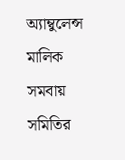অ্যাম্বুলেন্স মালিক সমবায় সমিতির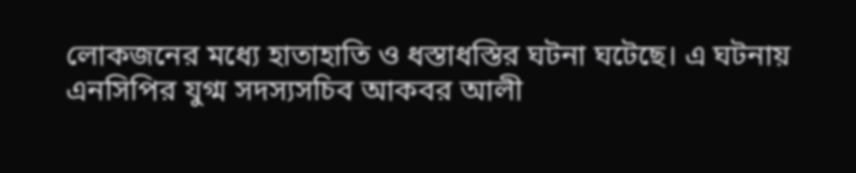লোকজনের মধ্যে হাতাহাতি ও ধস্তাধস্তির ঘটনা ঘটেছে। এ ঘটনায় এনসিপির যুগ্ম সদস্যসচিব আকবর আলী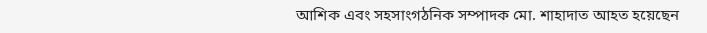আশিক এবং সহসাংগঠনিক সম্পাদক মো. শাহাদাত আহত হয়েছেন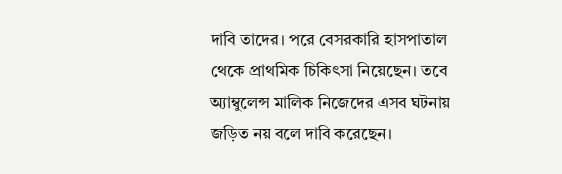দাবি তাদের। পরে বেসরকারি হাসপাতাল থেকে প্রাথমিক চিকিৎসা নিয়েছেন। তবে অ্যাম্বুলেন্স মালিক নিজেদের এসব ঘটনায় জড়িত নয় বলে দাবি করেছেন।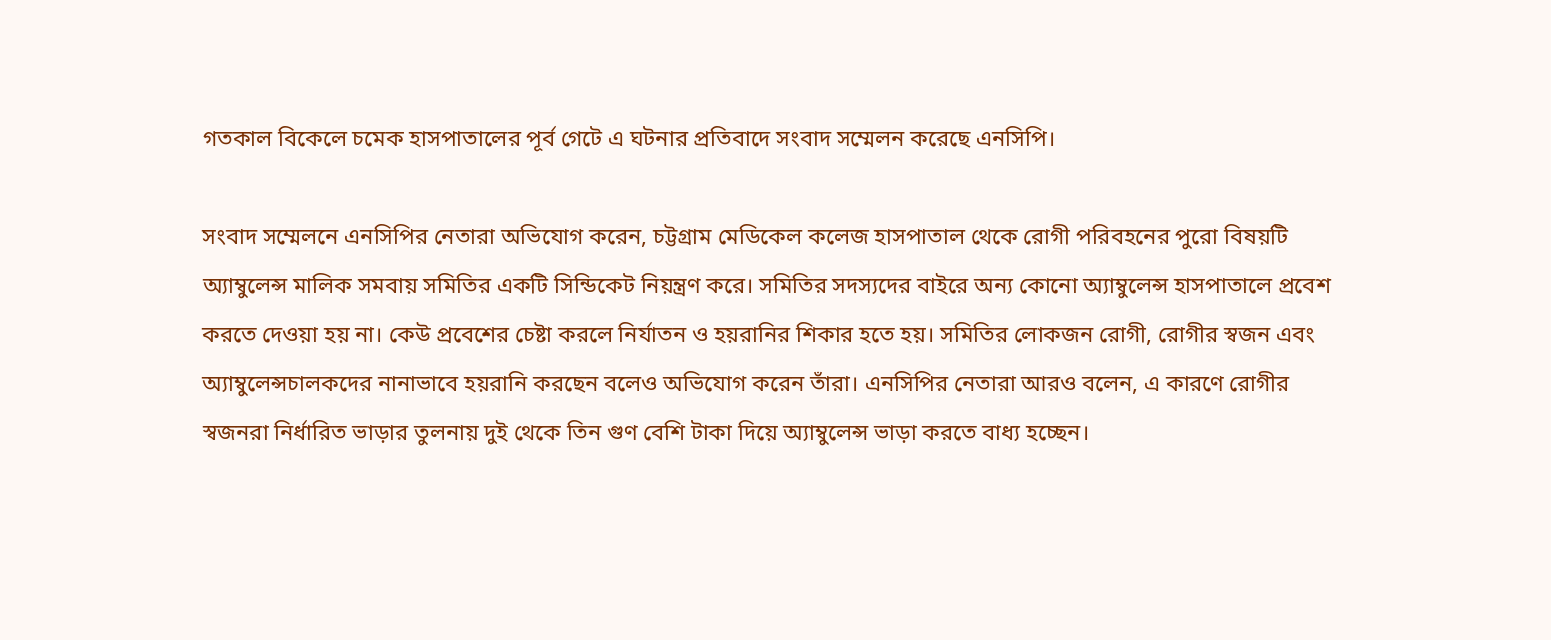গতকাল বিকেলে চমেক হাসপাতালের পূর্ব গেটে এ ঘটনার প্রতিবাদে সংবাদ সম্মেলন করেছে এনসিপি।

সংবাদ সম্মেলনে এনসিপির নেতারা অভিযোগ করেন, চট্টগ্রাম মেডিকেল কলেজ হাসপাতাল থেকে রোগী পরিবহনের পুরো বিষয়টি অ্যাম্বুলেন্স মালিক সমবায় সমিতির একটি সিন্ডিকেট নিয়ন্ত্রণ করে। সমিতির সদস্যদের বাইরে অন্য কোনো অ্যাম্বুলেন্স হাসপাতালে প্রবেশ করতে দেওয়া হয় না। কেউ প্রবেশের চেষ্টা করলে নির্যাতন ও হয়রানির শিকার হতে হয়। সমিতির লোকজন রোগী, রোগীর স্বজন এবং অ্যাম্বুলেন্সচালকদের নানাভাবে হয়রানি করছেন বলেও অভিযোগ করেন তাঁরা। এনসিপির নেতারা আরও বলেন, এ কারণে রোগীর স্বজনরা নির্ধারিত ভাড়ার তুলনায় দুই থেকে তিন গুণ বেশি টাকা দিয়ে অ্যাম্বুলেন্স ভাড়া করতে বাধ্য হচ্ছেন।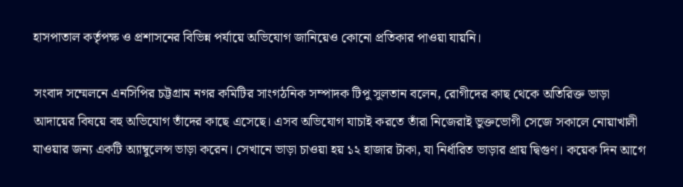হাসপাতাল কর্তৃপক্ষ ও প্রশাসনের বিভিন্ন পর্যায়ে অভিযোগ জানিয়েও কোনো প্রতিকার পাওয়া যায়নি।

সংবাদ সম্মেলনে এনসিপির চট্টগ্রাম নগর কমিটির সাংগঠনিক সম্পাদক টিপু সুলতান বলেন, রোগীদের কাছ থেকে অতিরিক্ত ভাড়া আদায়ের বিষয়ে বহু অভিযোগ তাঁদের কাছে এসেছে। এসব অভিযোগ যাচাই করতে তাঁরা নিজেরাই ভুক্তভোগী সেজে সকালে নোয়াখালী যাওয়ার জন্য একটি অ্যাম্বুলেন্স ভাড়া করেন। সেখানে ভাড়া চাওয়া হয় ১২ হাজার টাকা, যা নির্ধারিত ভাড়ার প্রায় দ্বিগুণ। কয়েক দিন আগে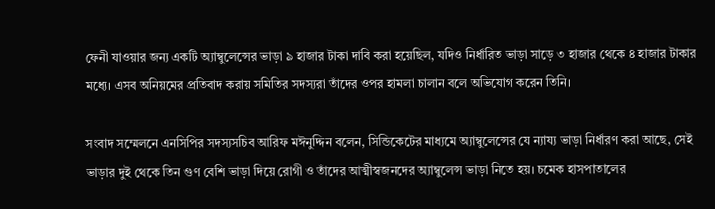ফেনী যাওয়ার জন্য একটি অ্যাম্বুলেন্সের ভাড়া ৯ হাজার টাকা দাবি করা হয়েছিল, যদিও নির্ধারিত ভাড়া সাড়ে ৩ হাজার থেকে ৪ হাজার টাকার মধ্যে। এসব অনিয়মের প্রতিবাদ করায় সমিতির সদস্যরা তাঁদের ওপর হামলা চালান বলে অভিযোগ করেন তিনি।

সংবাদ সম্মেলনে এনসিপির সদস্যসচিব আরিফ মঈনুদ্দিন বলেন, সিন্ডিকেটের মাধ্যমে অ্যাম্বুলেন্সের যে ন্যায্য ভাড়া নির্ধারণ করা আছে, সেই ভাড়ার দুই থেকে তিন গুণ বেশি ভাড়া দিয়ে রোগী ও তাঁদের আত্মীস্বজনদের অ্যাম্বুলেন্স ভাড়া নিতে হয়। চমেক হাসপাতালের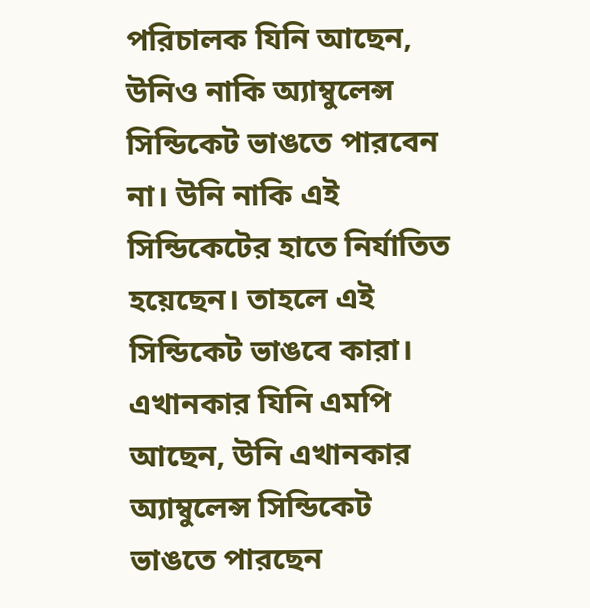পরিচালক যিনি আছেন, উনিও নাকি অ্যাম্বুলেন্স সিন্ডিকেট ভাঙতে পারবেন না। উনি নাকি এই সিন্ডিকেটের হাতে নির্যাতিত হয়েছেন। তাহলে এই সিন্ডিকেট ভাঙবে কারা। এখানকার যিনি এমপি আছেন, উনি এখানকার অ্যাম্বুলেন্স সিন্ডিকেট ভাঙতে পারছেন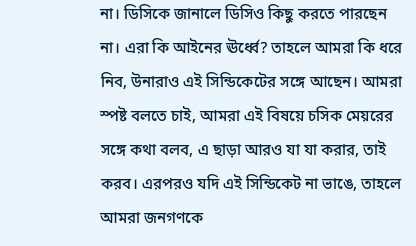না। ডিসিকে জানালে ডিসিও কিছু করতে পারছেন না। এরা কি আইনের ঊর্ধ্বে? তাহলে আমরা কি ধরে নিব, উনারাও এই সিন্ডিকেটের সঙ্গে আছেন। আমরা স্পষ্ট বলতে চাই, আমরা এই বিষয়ে চসিক মেয়রের সঙ্গে কথা বলব, এ ছাড়া আরও যা যা করার, তাই করব। এরপরও যদি এই সিন্ডিকেট না ভাঙে, তাহলে আমরা জনগণকে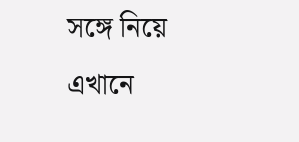সঙ্গে নিয়ে এখানে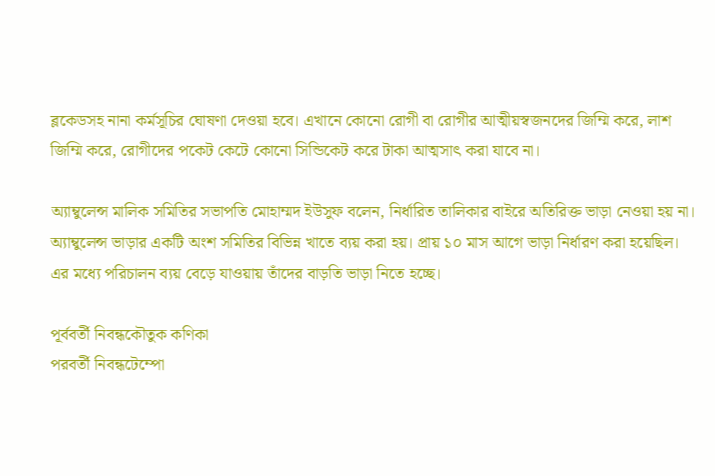ব্লকেডসহ নানা কর্মসূচির ঘোষণা দেওয়া হবে। এখানে কোনো রোগী বা রোগীর আত্মীয়স্বজনদের জিম্মি করে, লাশ জিম্মি করে, রোগীদের পকেট কেটে কোনো সিন্ডিকেট করে টাকা আত্মসাৎ করা যাবে না।

অ্যাম্বুলেন্স মালিক সমিতির সভাপতি মোহাম্মদ ইউসুফ বলেন, নির্ধারিত তালিকার বাইরে অতিরিক্ত ভাড়া নেওয়া হয় না। অ্যাম্বুলেন্স ভাড়ার একটি অংশ সমিতির বিভিন্ন খাতে ব্যয় করা হয়। প্রায় ১০ মাস আগে ভাড়া নির্ধারণ করা হয়েছিল। এর মধ্যে পরিচালন ব্যয় বেড়ে যাওয়ায় তাঁদের বাড়তি ভাড়া নিতে হচ্ছে।

পূর্ববর্তী নিবন্ধকৌতুক কণিকা
পরবর্তী নিবন্ধটেম্পো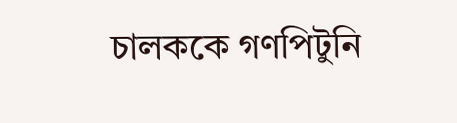চালককে গণপিটুনি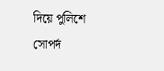দিয়ে পুলিশে সোপর্দ